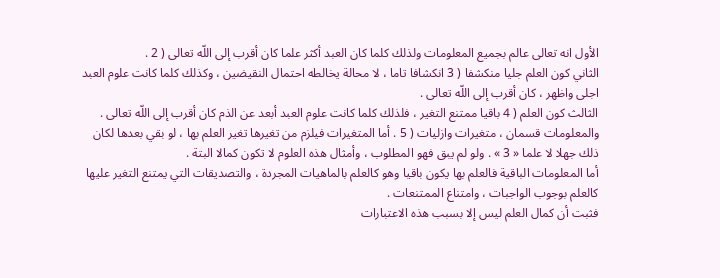الأول انه تعالى عالم بجميع المعلومات ولذلك كلما كان العبد أكثر علما كان أقرب إلى اللّه تعالى ( 2 .
الثاني كون العلم جليا منكشفا ( 3 انكشافا تاما ، لا محالة يخالطه احتمال النقيضين ، وكذلك كلما كانت علوم العبد اجلى واظهر ، كان أقرب إلى اللّه تعالى .
الثالث كون العلم ( 4 باقيا ممتنع التغير ، فلذلك كلما كانت علوم العبد أبعد عن الذم كان أقرب إلى اللّه تعالى .
والمعلومات قسمان ، متغيرات وازليات ( 5 . أما المتغيرات فيلزم من تغيرها تغير العلم بها ، لو بقي بعدها لكان ذلك جهلا لا علما « 3 » . ولو لم يبق فهو المطلوب ، وأمثال هذه العلوم لا تكون كمالا البتة .
أما المعلومات الباقية فالعلم بها يكون باقيا وهو كالعلم بالماهيات المجردة ، والتصديقات التي يمتنع التغير عليها كالعلم بوجوب الواجبات ، وامتناع الممتنعات .
فثبت أن كمال العلم ليس إلا بسبب هذه الاعتبارات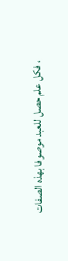، فكل علم حصل للعبد موصوفا بهذه الصفات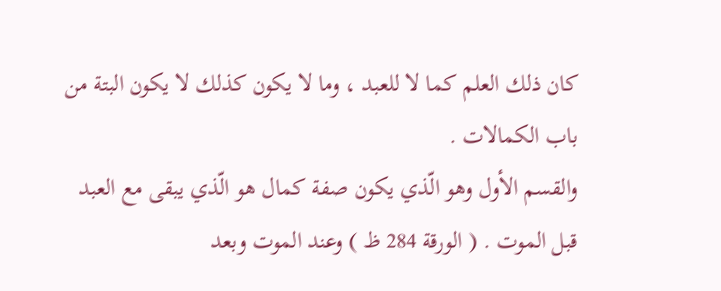كان ذلك العلم كما لا للعبد ، وما لا يكون كذلك لا يكون البتة من باب الكمالات .
والقسم الأول وهو الّذي يكون صفة كمال هو الّذي يبقى مع العبد قبل الموت . ( الورقة 284 ظ ) وعند الموت وبعد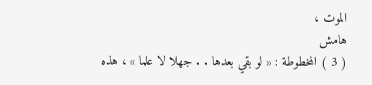الموت ،
هامش
( 3 ) المخطوطة : « لو بقي بعدها . . جهلا لا علما » ، هذه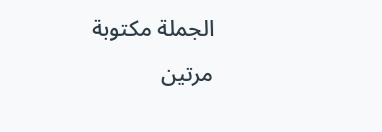الجملة مكتوبة مرتين